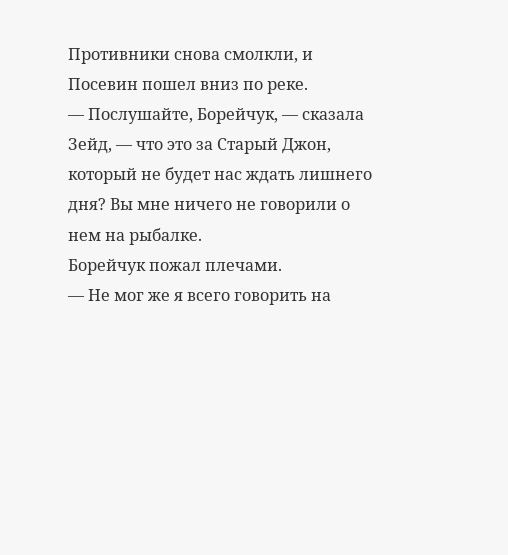Противники снова смолкли, и Посевин пошел вниз по реке.
— Послушайте, Борейчук, — сказала Зейд, — что это за Старый Джон, который не будет нас ждать лишнего дня? Вы мне ничего не говорили о нем на рыбалке.
Борейчук пожал плечами.
— Не мог же я всего говорить на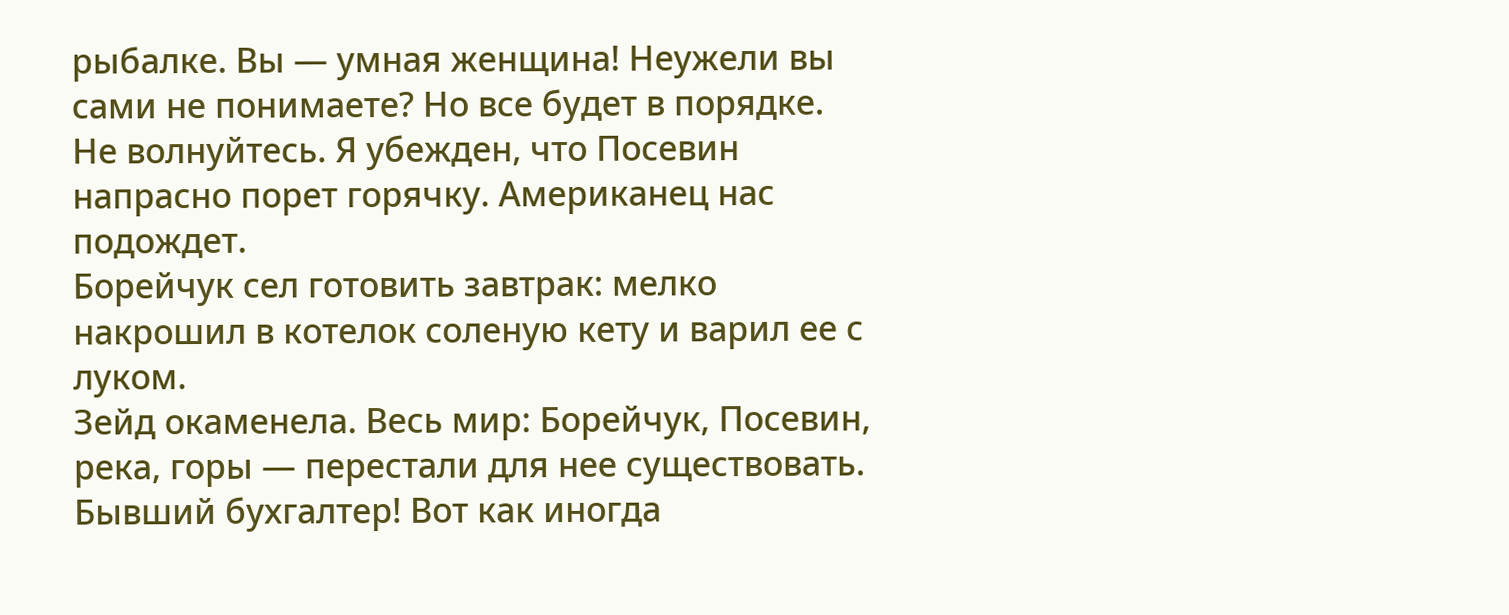рыбалке. Вы — умная женщина! Неужели вы сами не понимаете? Но все будет в порядке. Не волнуйтесь. Я убежден, что Посевин напрасно порет горячку. Американец нас подождет.
Борейчук сел готовить завтрак: мелко накрошил в котелок соленую кету и варил ее с луком.
Зейд окаменела. Весь мир: Борейчук, Посевин, река, горы — перестали для нее существовать. Бывший бухгалтер! Вот как иногда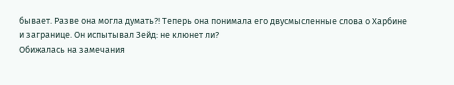бывает. Разве она могла думать?! Теперь она понимала его двусмысленные слова о Харбине и загранице. Он испытывал Зейд: не клюнет ли?
Обижалась на замечания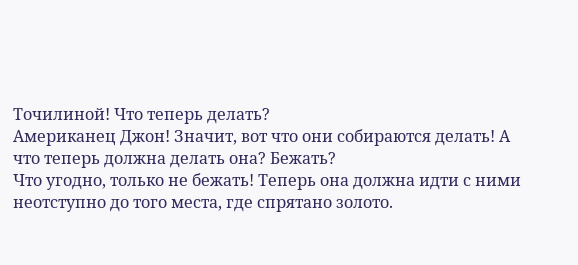Точилиной! Что теперь делать?
Американец Джон! Значит, вот что они собираются делать! А что теперь должна делать она? Бежать?
Что угодно, только не бежать! Теперь она должна идти с ними неотступно до того места, где спрятано золото.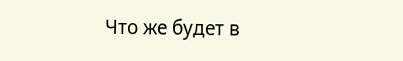Что же будет в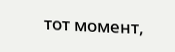тот момент,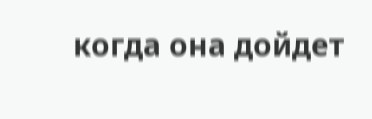когда она дойдет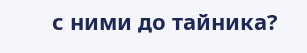с ними до тайника?